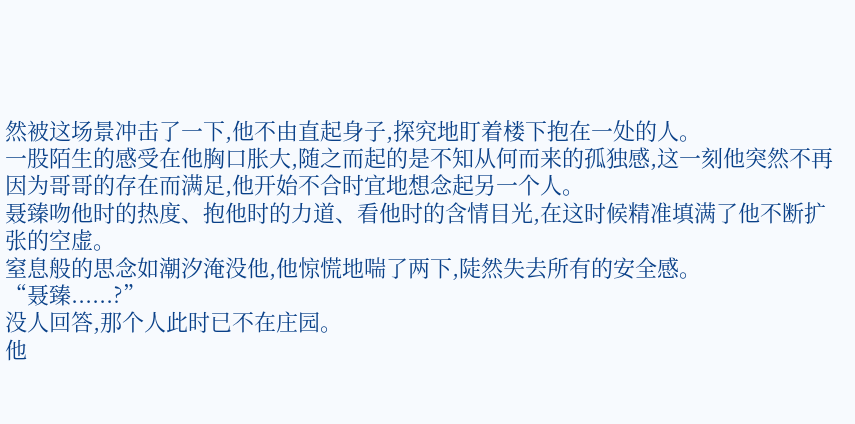然被这场景冲击了一下,他不由直起身子,探究地盯着楼下抱在一处的人。
一股陌生的感受在他胸口胀大,随之而起的是不知从何而来的孤独感,这一刻他突然不再因为哥哥的存在而满足,他开始不合时宜地想念起另一个人。
聂臻吻他时的热度、抱他时的力道、看他时的含情目光,在这时候精准填满了他不断扩张的空虚。
窒息般的思念如潮汐淹没他,他惊慌地喘了两下,陡然失去所有的安全感。
“聂臻......?”
没人回答,那个人此时已不在庄园。
他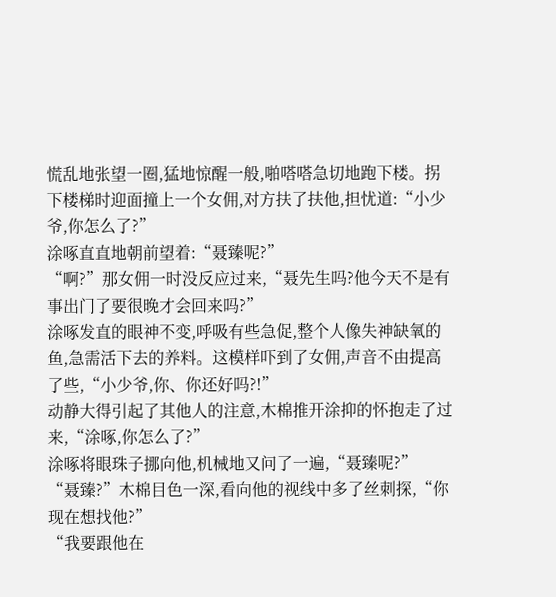慌乱地张望一圈,猛地惊醒一般,啪嗒嗒急切地跑下楼。拐下楼梯时迎面撞上一个女佣,对方扶了扶他,担忧道:“小少爷,你怎么了?”
涂啄直直地朝前望着:“聂臻呢?”
“啊?”那女佣一时没反应过来,“聂先生吗?他今天不是有事出门了要很晚才会回来吗?”
涂啄发直的眼神不变,呼吸有些急促,整个人像失神缺氧的鱼,急需活下去的养料。这模样吓到了女佣,声音不由提高了些,“小少爷,你、你还好吗?!”
动静大得引起了其他人的注意,木棉推开涂抑的怀抱走了过来,“涂啄,你怎么了?”
涂啄将眼珠子挪向他,机械地又问了一遍,“聂臻呢?”
“聂臻?”木棉目色一深,看向他的视线中多了丝刺探,“你现在想找他?”
“我要跟他在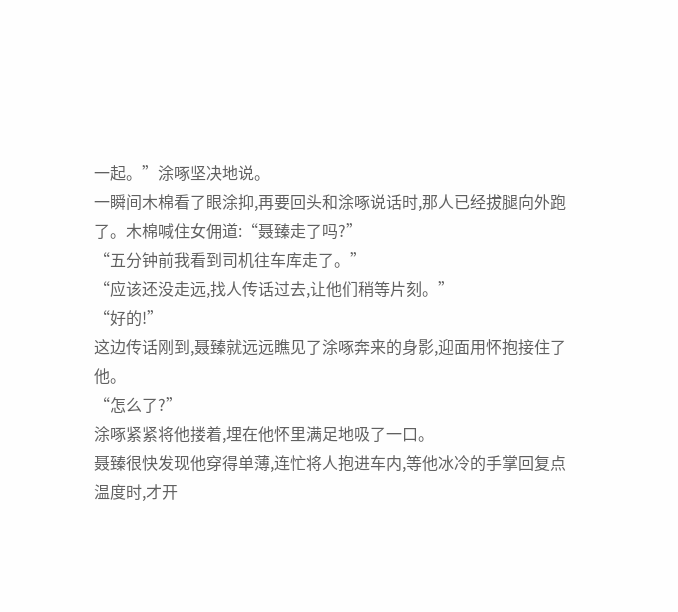一起。”涂啄坚决地说。
一瞬间木棉看了眼涂抑,再要回头和涂啄说话时,那人已经拔腿向外跑了。木棉喊住女佣道:“聂臻走了吗?”
“五分钟前我看到司机往车库走了。”
“应该还没走远,找人传话过去,让他们稍等片刻。”
“好的!”
这边传话刚到,聂臻就远远瞧见了涂啄奔来的身影,迎面用怀抱接住了他。
“怎么了?”
涂啄紧紧将他搂着,埋在他怀里满足地吸了一口。
聂臻很快发现他穿得单薄,连忙将人抱进车内,等他冰冷的手掌回复点温度时,才开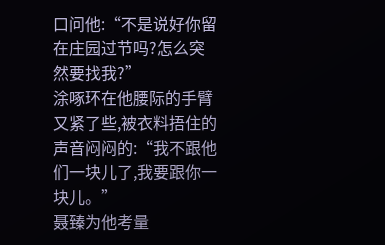口问他:“不是说好你留在庄园过节吗?怎么突然要找我?”
涂啄环在他腰际的手臂又紧了些,被衣料捂住的声音闷闷的:“我不跟他们一块儿了,我要跟你一块儿。”
聂臻为他考量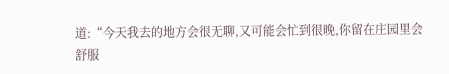道:“今天我去的地方会很无聊,又可能会忙到很晚,你留在庄园里会舒服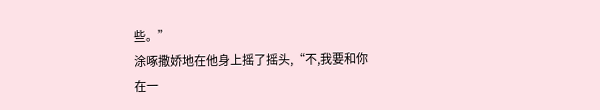些。”
涂啄撒娇地在他身上摇了摇头,“不,我要和你在一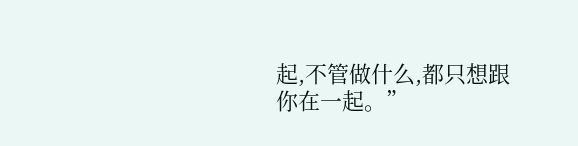起,不管做什么,都只想跟你在一起。”